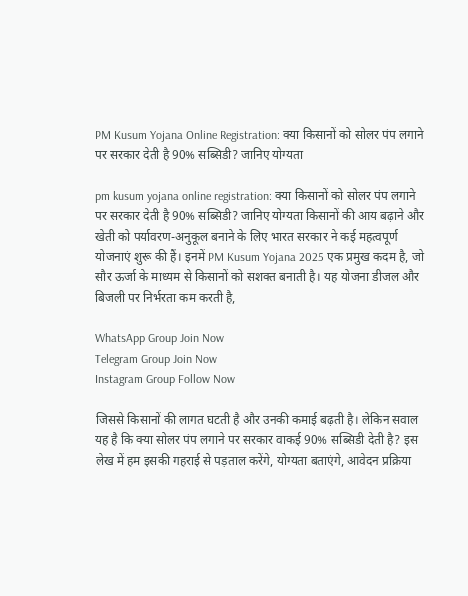PM Kusum Yojana Online Registration: क्या किसानों को सोलर पंप लगाने पर सरकार देती है 90% सब्सिडी? जानिए योग्यता

pm kusum yojana online registration: क्या किसानों को सोलर पंप लगाने पर सरकार देती है 90% सब्सिडी? जानिए योग्यता किसानों की आय बढ़ाने और खेती को पर्यावरण-अनुकूल बनाने के लिए भारत सरकार ने कई महत्वपूर्ण योजनाएं शुरू की हैं। इनमें PM Kusum Yojana 2025 एक प्रमुख कदम है, जो सौर ऊर्जा के माध्यम से किसानों को सशक्त बनाती है। यह योजना डीजल और बिजली पर निर्भरता कम करती है,

WhatsApp Group Join Now
Telegram Group Join Now
Instagram Group Follow Now

जिससे किसानों की लागत घटती है और उनकी कमाई बढ़ती है। लेकिन सवाल यह है कि क्या सोलर पंप लगाने पर सरकार वाकई 90% सब्सिडी देती है? इस लेख में हम इसकी गहराई से पड़ताल करेंगे, योग्यता बताएंगे, आवेदन प्रक्रिया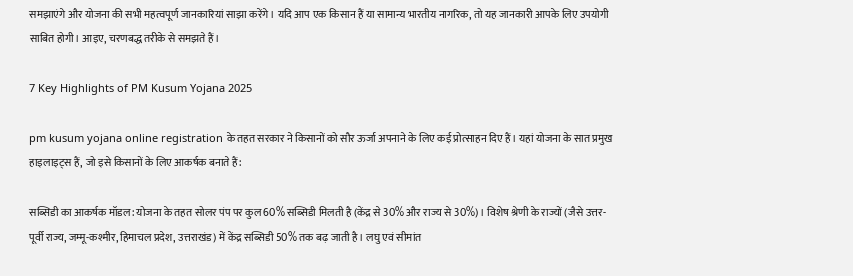समझाएंगे और योजना की सभी महत्वपूर्ण जानकारियां साझा करेंगे। यदि आप एक किसान हैं या सामान्य भारतीय नागरिक, तो यह जानकारी आपके लिए उपयोगी साबित होगी। आइए, चरणबद्ध तरीके से समझते हैं।

7 Key Highlights of PM Kusum Yojana 2025

pm kusum yojana online registration के तहत सरकार ने किसानों को सौर ऊर्जा अपनाने के लिए कई प्रोत्साहन दिए हैं। यहां योजना के सात प्रमुख हाइलाइट्स हैं, जो इसे किसानों के लिए आकर्षक बनाते हैं:

सब्सिडी का आकर्षक मॉडल: योजना के तहत सोलर पंप पर कुल 60% सब्सिडी मिलती है (केंद्र से 30% और राज्य से 30%)। विशेष श्रेणी के राज्यों (जैसे उत्तर-पूर्वी राज्य, जम्मू-कश्मीर, हिमाचल प्रदेश, उत्तराखंड) में केंद्र सब्सिडी 50% तक बढ़ जाती है। लघु एवं सीमांत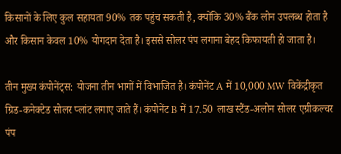किसानों के लिए कुल सहायता 90% तक पहुंच सकती है, क्योंकि 30% बैंक लोन उपलब्ध होता है और किसान केवल 10% योगदान देता है। इससे सोलर पंप लगाना बेहद किफायती हो जाता है।

तीन मुख्य कंपोनेंट्स: योजना तीन भागों में विभाजित है। कंपोनेंट A में 10,000 MW विकेंद्रीकृत ग्रिड-कनेक्टेड सोलर प्लांट लगाए जाते हैं। कंपोनेंट B में 17.50 लाख स्टैंड-अलोन सोलर एग्रीकल्चर पंप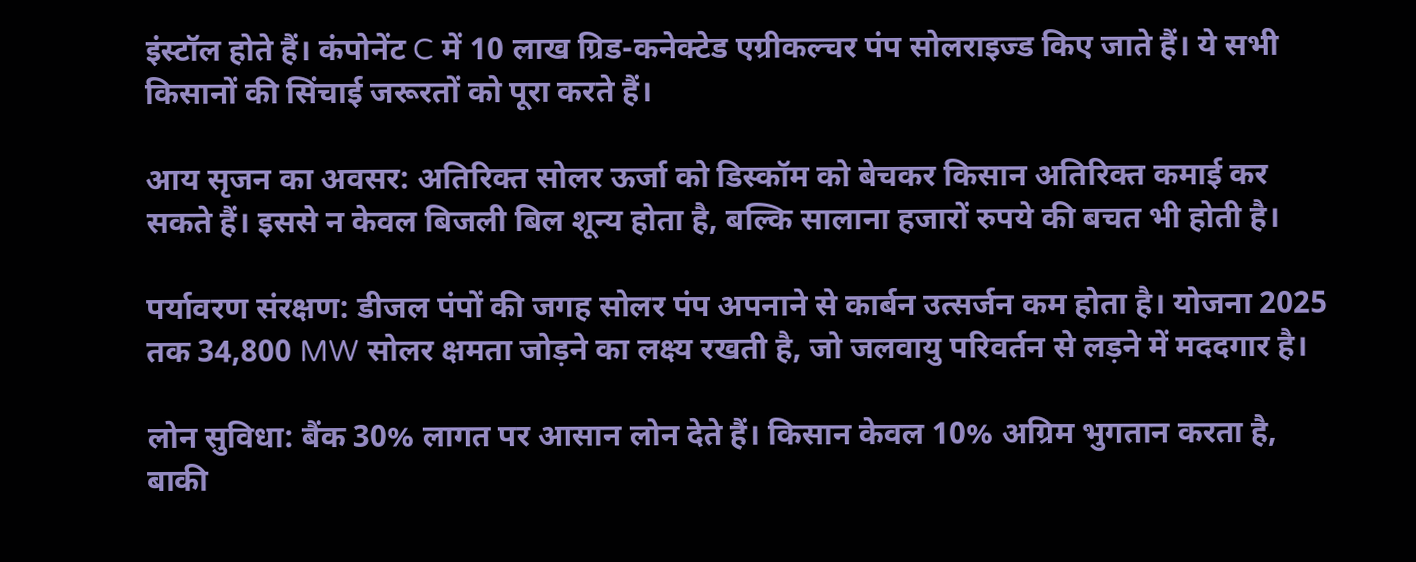इंस्टॉल होते हैं। कंपोनेंट C में 10 लाख ग्रिड-कनेक्टेड एग्रीकल्चर पंप सोलराइज्ड किए जाते हैं। ये सभी किसानों की सिंचाई जरूरतों को पूरा करते हैं।

आय सृजन का अवसर: अतिरिक्त सोलर ऊर्जा को डिस्कॉम को बेचकर किसान अतिरिक्त कमाई कर सकते हैं। इससे न केवल बिजली बिल शून्य होता है, बल्कि सालाना हजारों रुपये की बचत भी होती है।

पर्यावरण संरक्षण: डीजल पंपों की जगह सोलर पंप अपनाने से कार्बन उत्सर्जन कम होता है। योजना 2025 तक 34,800 MW सोलर क्षमता जोड़ने का लक्ष्य रखती है, जो जलवायु परिवर्तन से लड़ने में मददगार है।

लोन सुविधा: बैंक 30% लागत पर आसान लोन देते हैं। किसान केवल 10% अग्रिम भुगतान करता है, बाकी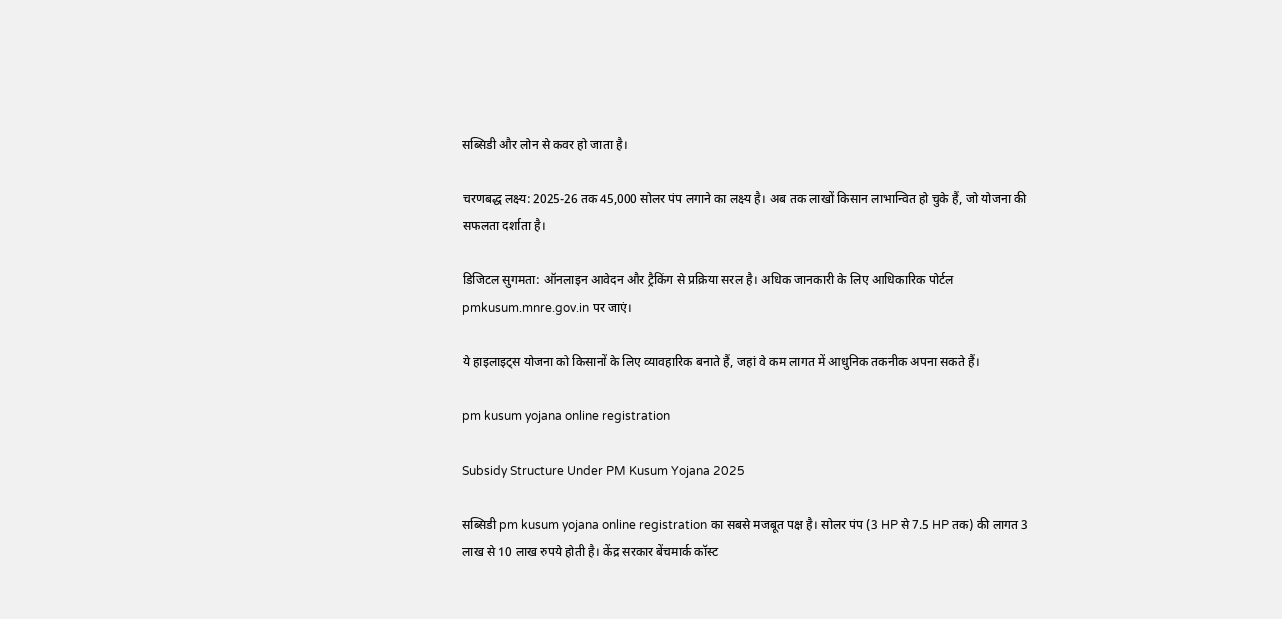सब्सिडी और लोन से कवर हो जाता है।

चरणबद्ध लक्ष्य: 2025-26 तक 45,000 सोलर पंप लगाने का लक्ष्य है। अब तक लाखों किसान लाभान्वित हो चुके हैं, जो योजना की सफलता दर्शाता है।

डिजिटल सुगमता: ऑनलाइन आवेदन और ट्रैकिंग से प्रक्रिया सरल है। अधिक जानकारी के लिए आधिकारिक पोर्टल pmkusum.mnre.gov.in पर जाएं।

ये हाइलाइट्स योजना को किसानों के लिए व्यावहारिक बनाते हैं, जहां वे कम लागत में आधुनिक तकनीक अपना सकते हैं।

pm kusum yojana online registration

Subsidy Structure Under PM Kusum Yojana 2025

सब्सिडी pm kusum yojana online registration का सबसे मजबूत पक्ष है। सोलर पंप (3 HP से 7.5 HP तक) की लागत 3 लाख से 10 लाख रुपये होती है। केंद्र सरकार बेंचमार्क कॉस्ट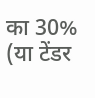का 30% (या टेंडर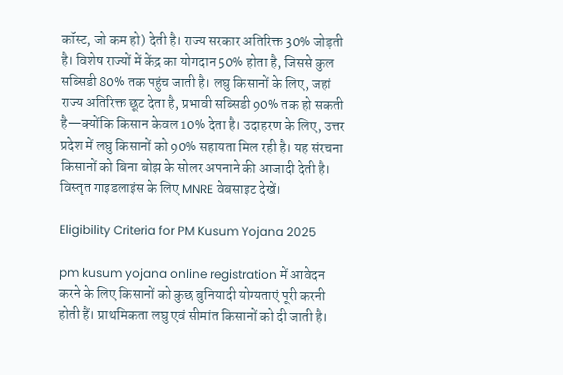कॉस्ट, जो कम हो) देती है। राज्य सरकार अतिरिक्त 30% जोड़ती है। विशेष राज्यों में केंद्र का योगदान 50% होता है, जिससे कुल सब्सिडी 80% तक पहुंच जाती है। लघु किसानों के लिए, जहां राज्य अतिरिक्त छूट देता है, प्रभावी सब्सिडी 90% तक हो सकती है—क्योंकि किसान केवल 10% देता है। उदाहरण के लिए, उत्तर प्रदेश में लघु किसानों को 90% सहायता मिल रही है। यह संरचना किसानों को बिना बोझ के सोलर अपनाने की आजादी देती है। विस्तृत गाइडलाइंस के लिए MNRE वेबसाइट देखें।

Eligibility Criteria for PM Kusum Yojana 2025

pm kusum yojana online registration में आवेदन करने के लिए किसानों को कुछ बुनियादी योग्यताएं पूरी करनी होती हैं। प्राथमिकता लघु एवं सीमांत किसानों को दी जाती है।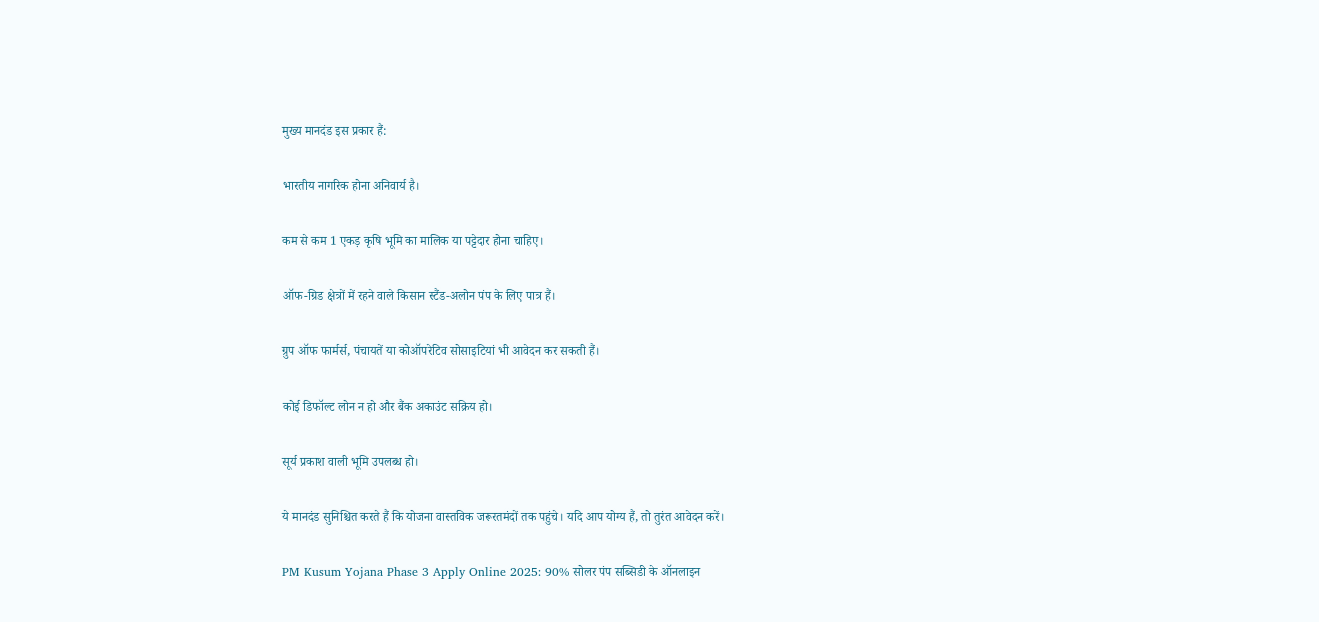मुख्य मानदंड इस प्रकार हैं:

भारतीय नागरिक होना अनिवार्य है।

कम से कम 1 एकड़ कृषि भूमि का मालिक या पट्टेदार होना चाहिए।

ऑफ-ग्रिड क्षेत्रों में रहने वाले किसान स्टैंड-अलोन पंप के लिए पात्र हैं।

ग्रुप ऑफ फार्मर्स, पंचायतें या कोऑपरेटिव सोसाइटियां भी आवेदन कर सकती हैं।

कोई डिफॉल्ट लोन न हो और बैंक अकाउंट सक्रिय हो।

सूर्य प्रकाश वाली भूमि उपलब्ध हो।

ये मानदंड सुनिश्चित करते हैं कि योजना वास्तविक जरूरतमंदों तक पहुंचे। यदि आप योग्य हैं, तो तुरंत आवेदन करें।

PM Kusum Yojana Phase 3 Apply Online 2025: 90% सोलर पंप सब्सिडी के ऑनलाइन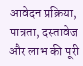आवेदन प्रक्रिया, पात्रता, दस्तावेज और लाभ की पूरी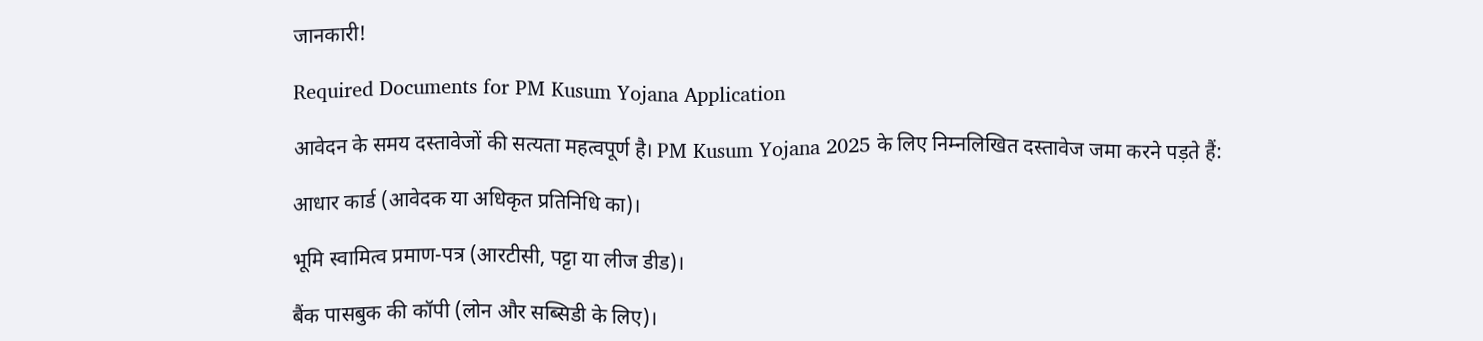जानकारी!

Required Documents for PM Kusum Yojana Application

आवेदन के समय दस्तावेजों की सत्यता महत्वपूर्ण है। PM Kusum Yojana 2025 के लिए निम्नलिखित दस्तावेज जमा करने पड़ते हैं:

आधार कार्ड (आवेदक या अधिकृत प्रतिनिधि का)।

भूमि स्वामित्व प्रमाण-पत्र (आरटीसी, पट्टा या लीज डीड)।

बैंक पासबुक की कॉपी (लोन और सब्सिडी के लिए)।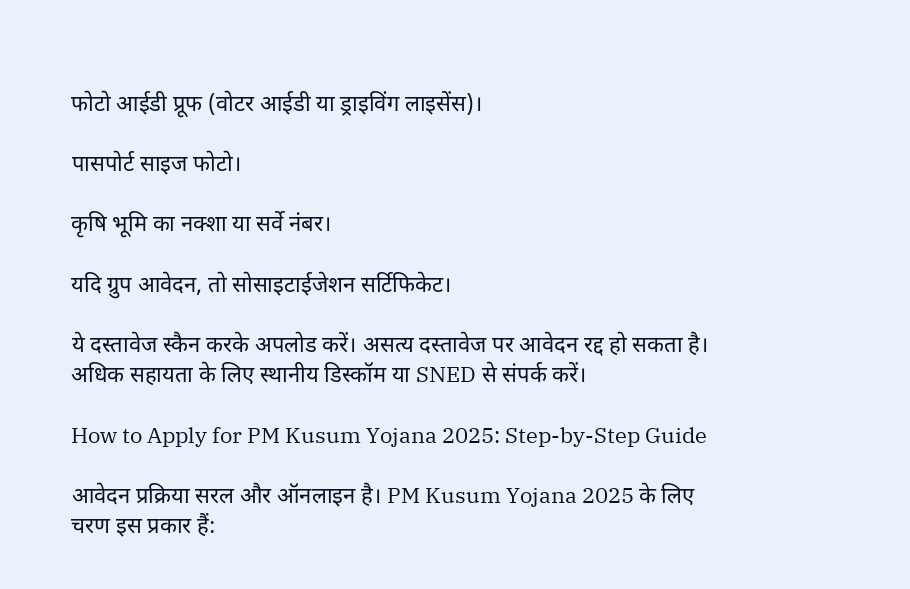फोटो आईडी प्रूफ (वोटर आईडी या ड्राइविंग लाइसेंस)।

पासपोर्ट साइज फोटो।

कृषि भूमि का नक्शा या सर्वे नंबर।

यदि ग्रुप आवेदन, तो सोसाइटाईजेशन सर्टिफिकेट।

ये दस्तावेज स्कैन करके अपलोड करें। असत्य दस्तावेज पर आवेदन रद्द हो सकता है। अधिक सहायता के लिए स्थानीय डिस्कॉम या SNED से संपर्क करें।

How to Apply for PM Kusum Yojana 2025: Step-by-Step Guide

आवेदन प्रक्रिया सरल और ऑनलाइन है। PM Kusum Yojana 2025 के लिए चरण इस प्रकार हैं: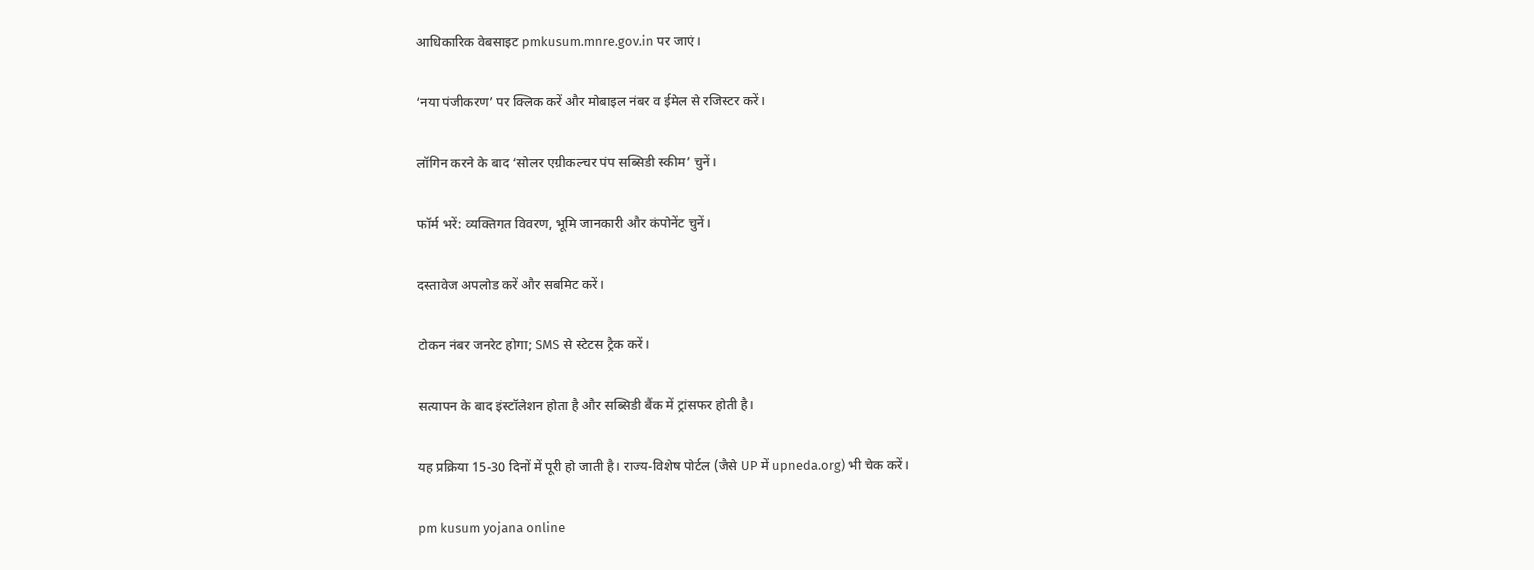आधिकारिक वेबसाइट pmkusum.mnre.gov.in पर जाएं।

‘नया पंजीकरण’ पर क्लिक करें और मोबाइल नंबर व ईमेल से रजिस्टर करें।

लॉगिन करने के बाद ‘सोलर एग्रीकल्चर पंप सब्सिडी स्कीम’ चुनें।

फॉर्म भरें: व्यक्तिगत विवरण, भूमि जानकारी और कंपोनेंट चुनें।

दस्तावेज अपलोड करें और सबमिट करें।

टोकन नंबर जनरेट होगा; SMS से स्टेटस ट्रैक करें।

सत्यापन के बाद इंस्टॉलेशन होता है और सब्सिडी बैंक में ट्रांसफर होती है।

यह प्रक्रिया 15-30 दिनों में पूरी हो जाती है। राज्य-विशेष पोर्टल (जैसे UP में upneda.org) भी चेक करें।

pm kusum yojana online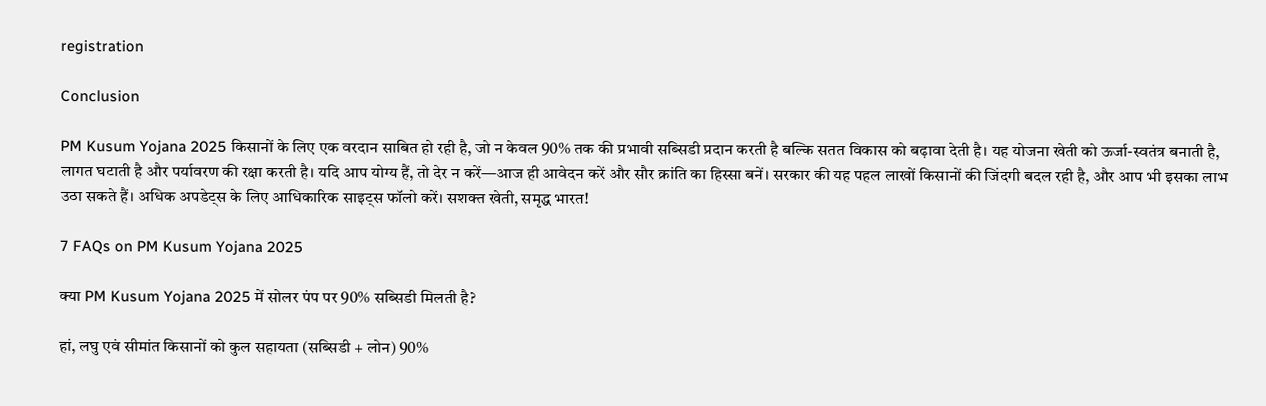registration

Conclusion

PM Kusum Yojana 2025 किसानों के लिए एक वरदान साबित हो रही है, जो न केवल 90% तक की प्रभावी सब्सिडी प्रदान करती है बल्कि सतत विकास को बढ़ावा देती है। यह योजना खेती को ऊर्जा-स्वतंत्र बनाती है, लागत घटाती है और पर्यावरण की रक्षा करती है। यदि आप योग्य हैं, तो देर न करें—आज ही आवेदन करें और सौर क्रांति का हिस्सा बनें। सरकार की यह पहल लाखों किसानों की जिंदगी बदल रही है, और आप भी इसका लाभ उठा सकते हैं। अधिक अपडेट्स के लिए आधिकारिक साइट्स फॉलो करें। सशक्त खेती, समृद्ध भारत!

7 FAQs on PM Kusum Yojana 2025

क्या PM Kusum Yojana 2025 में सोलर पंप पर 90% सब्सिडी मिलती है?

हां, लघु एवं सीमांत किसानों को कुल सहायता (सब्सिडी + लोन) 90%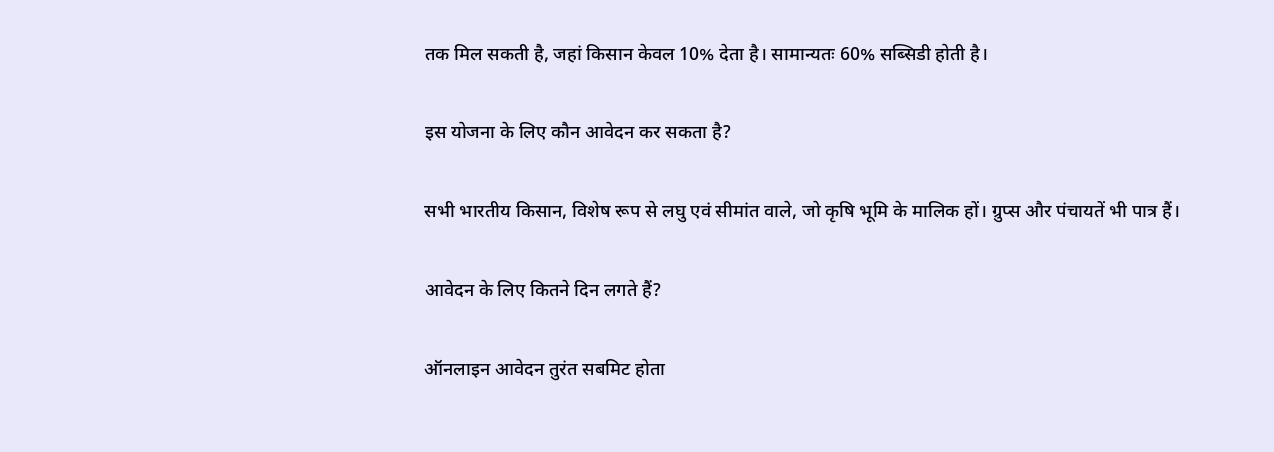तक मिल सकती है, जहां किसान केवल 10% देता है। सामान्यतः 60% सब्सिडी होती है।

इस योजना के लिए कौन आवेदन कर सकता है?

सभी भारतीय किसान, विशेष रूप से लघु एवं सीमांत वाले, जो कृषि भूमि के मालिक हों। ग्रुप्स और पंचायतें भी पात्र हैं।

आवेदन के लिए कितने दिन लगते हैं?

ऑनलाइन आवेदन तुरंत सबमिट होता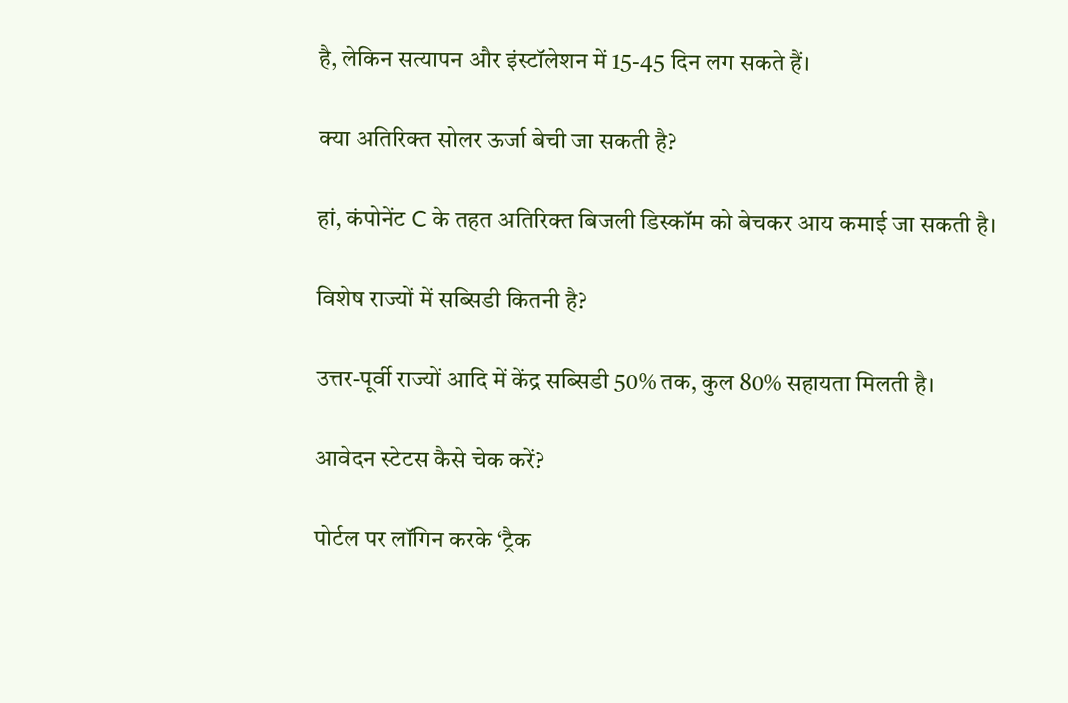है, लेकिन सत्यापन और इंस्टॉलेशन में 15-45 दिन लग सकते हैं।

क्या अतिरिक्त सोलर ऊर्जा बेची जा सकती है?

हां, कंपोनेंट C के तहत अतिरिक्त बिजली डिस्कॉम को बेचकर आय कमाई जा सकती है।

विशेष राज्यों में सब्सिडी कितनी है?

उत्तर-पूर्वी राज्यों आदि में केंद्र सब्सिडी 50% तक, कुल 80% सहायता मिलती है।

आवेदन स्टेटस कैसे चेक करें?

पोर्टल पर लॉगिन करके ‘ट्रैक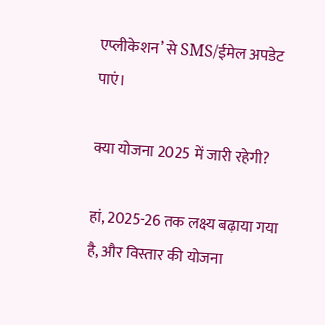एप्लीकेशन’ से SMS/ईमेल अपडेट पाएं।

क्या योजना 2025 में जारी रहेगी?

हां, 2025-26 तक लक्ष्य बढ़ाया गया है, और विस्तार की योजना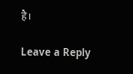है।

Leave a Reply